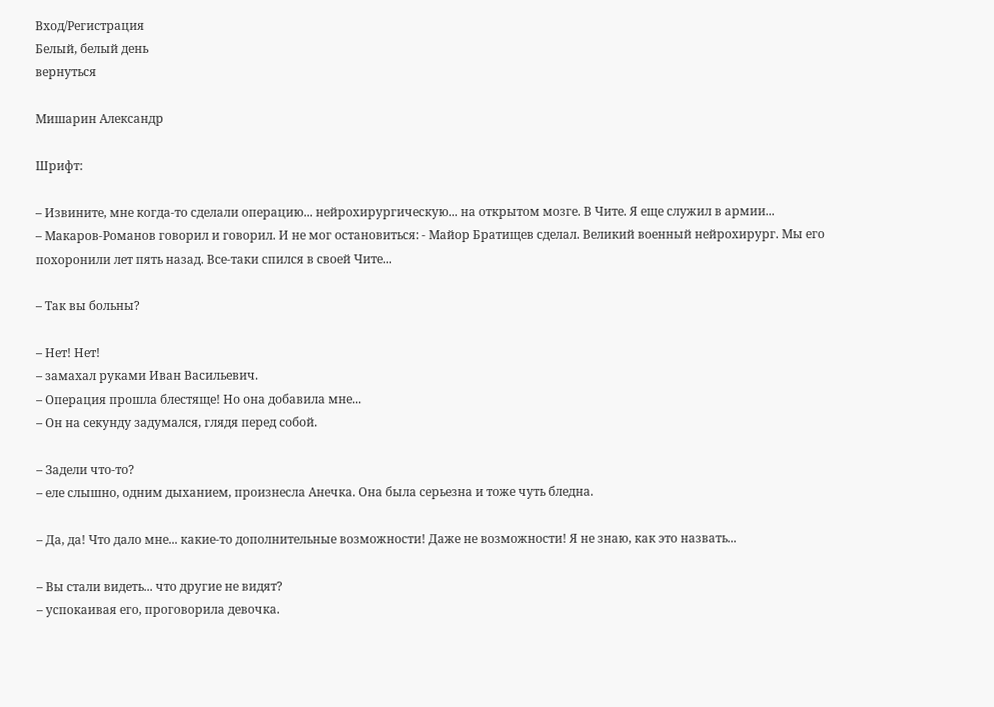Вход/Регистрация
Белый, белый день
вернуться

Мишарин Александр

Шрифт:

– Извините, мне когда-то сделали операцию... нейрохирургическую... на открытом мозге. В Чите. Я еще служил в армии...
– Макаров-Романов говорил и говорил. И не мог остановиться: - Майор Братищев сделал. Великий военный нейрохирург. Мы его похоронили лет пять назад. Все-таки спился в своей Чите...

– Так вы больны?

– Нет! Нет!
– замахал руками Иван Васильевич.
– Операция прошла блестяще! Но она добавила мне...
– Он на секунду задумался, глядя перед собой.

– Задели что-то?
– еле слышно, одним дыханием, произнесла Анечка. Она была серьезна и тоже чуть бледна.

– Да, да! Что дало мне... какие-то дополнительные возможности! Даже не возможности! Я не знаю, как это назвать...

– Вы стали видеть... что другие не видят?
– успокаивая его, проговорила девочка.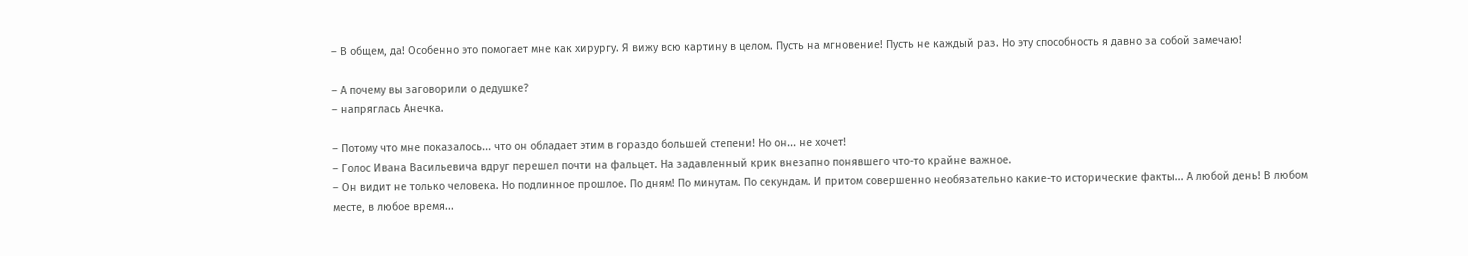– В общем, да! Особенно это помогает мне как хирургу. Я вижу всю картину в целом. Пусть на мгновение! Пусть не каждый раз. Но эту способность я давно за собой замечаю!

– А почему вы заговорили о дедушке?
– напряглась Анечка.

– Потому что мне показалось... что он обладает этим в гораздо большей степени! Но он... не хочет!
– Голос Ивана Васильевича вдруг перешел почти на фальцет. На задавленный крик внезапно понявшего что-то крайне важное.
– Он видит не только человека. Но подлинное прошлое. По дням! По минутам. По секундам. И притом совершенно необязательно какие-то исторические факты... А любой день! В любом месте, в любое время...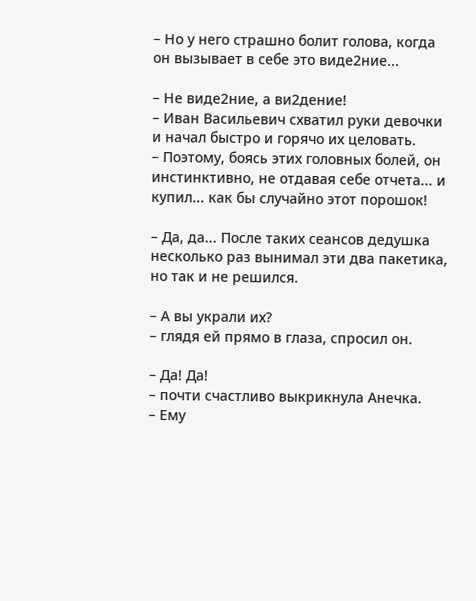– Но у него страшно болит голова, когда он вызывает в себе это виде2ние...

– Не виде2ние, а ви2дение!
– Иван Васильевич схватил руки девочки и начал быстро и горячо их целовать.
– Поэтому, боясь этих головных болей, он инстинктивно, не отдавая себе отчета... и купил... как бы случайно этот порошок!

– Да, да... После таких сеансов дедушка несколько раз вынимал эти два пакетика, но так и не решился.

– А вы украли их?
– глядя ей прямо в глаза, спросил он.

– Да! Да!
– почти счастливо выкрикнула Анечка.
– Ему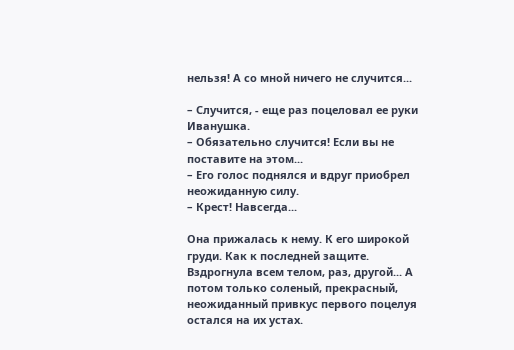нельзя! А со мной ничего не случится...

– Случится, - еще раз поцеловал ее руки Иванушка.
– Обязательно случится! Если вы не поставите на этом...
– Его голос поднялся и вдруг приобрел неожиданную силу.
– Крест! Навсегда...

Она прижалась к нему. К его широкой груди. Как к последней защите. Вздрогнула всем телом, раз, другой... А потом только соленый, прекрасный, неожиданный привкус первого поцелуя остался на их устах.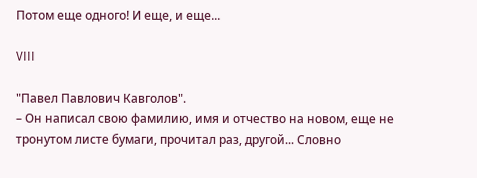Потом еще одного! И еще, и еще...

VIII

"Павел Павлович Кавголов".
– Он написал свою фамилию, имя и отчество на новом, еще не тронутом листе бумаги, прочитал раз, другой... Словно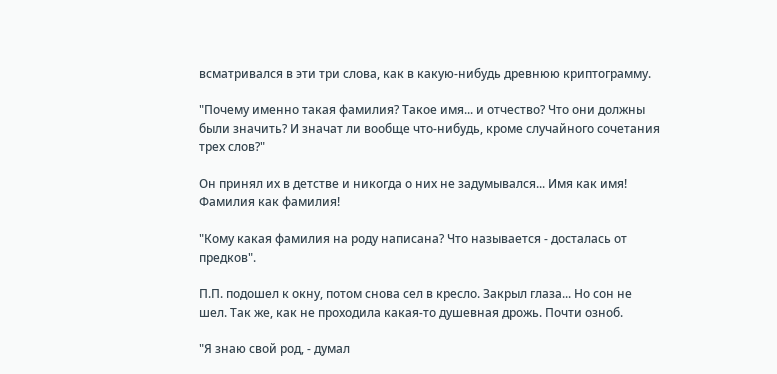всматривался в эти три слова, как в какую-нибудь древнюю криптограмму.

"Почему именно такая фамилия? Такое имя... и отчество? Что они должны были значить? И значат ли вообще что-нибудь, кроме случайного сочетания трех слов?"

Он принял их в детстве и никогда о них не задумывался... Имя как имя! Фамилия как фамилия!

"Кому какая фамилия на роду написана? Что называется - досталась от предков".

П.П. подошел к окну, потом снова сел в кресло. Закрыл глаза... Но сон не шел. Так же, как не проходила какая-то душевная дрожь. Почти озноб.

"Я знаю свой род, - думал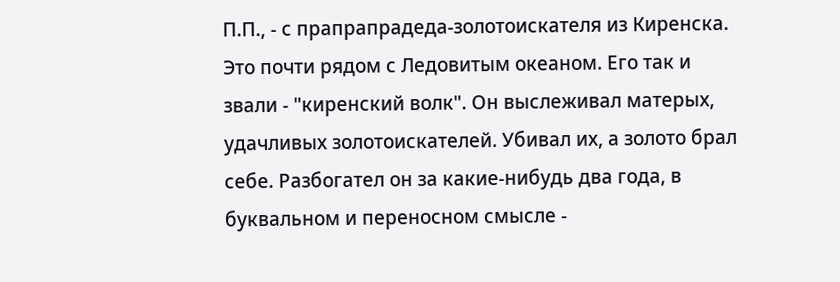П.П., - с прапрапрадеда-золотоискателя из Киренска. Это почти рядом с Ледовитым океаном. Его так и звали - "киренский волк". Он выслеживал матерых, удачливых золотоискателей. Убивал их, а золото брал себе. Разбогател он за какие-нибудь два года, в буквальном и переносном смысле -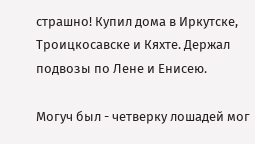страшно! Купил дома в Иркутске, Троицкосавске и Кяхте. Держал подвозы по Лене и Енисею.

Могуч был - четверку лошадей мог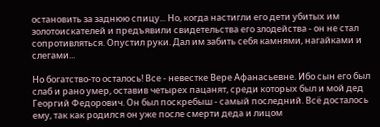остановить за заднюю спицу... Но, когда настигли его дети убитых им золотоискателей и предъявили свидетельства его злодейства - он не стал сопротивляться. Опустил руки. Дал им забить себя камнями, нагайками и слегами...

Но богатство-то осталось! Все - невестке Вере Афанасьевне. Ибо сын его был слаб и рано умер, оставив четырех пацанят, среди которых был и мой дед Георгий Федорович. Он был поскребыш - самый последний. Всё досталось ему, так как родился он уже после смерти деда и лицом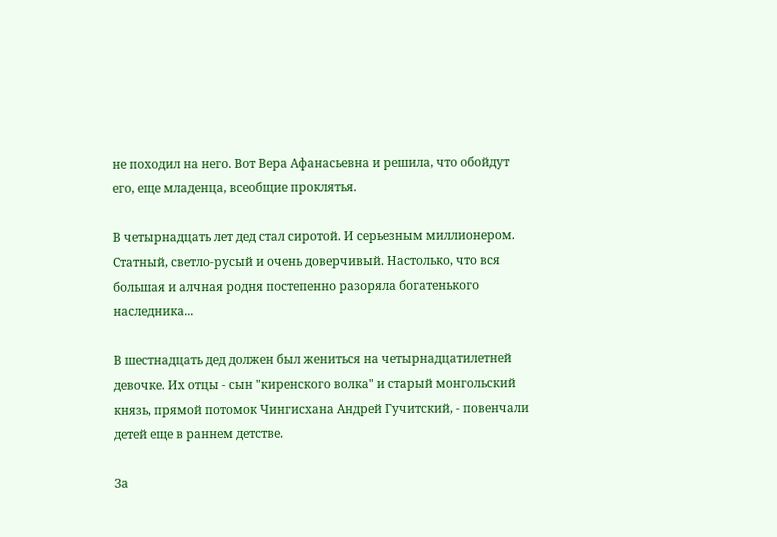не походил на него. Вот Вера Афанасьевна и решила, что обойдут его, еще младенца, всеобщие проклятья.

В четырнадцать лет дед стал сиротой. И серьезным миллионером. Статный, светло-русый и очень доверчивый. Настолько, что вся большая и алчная родня постепенно разоряла богатенького наследника...

В шестнадцать дед должен был жениться на четырнадцатилетней девочке. Их отцы - сын "киренского волка" и старый монгольский князь, прямой потомок Чингисхана Андрей Гучитский, - повенчали детей еще в раннем детстве.

За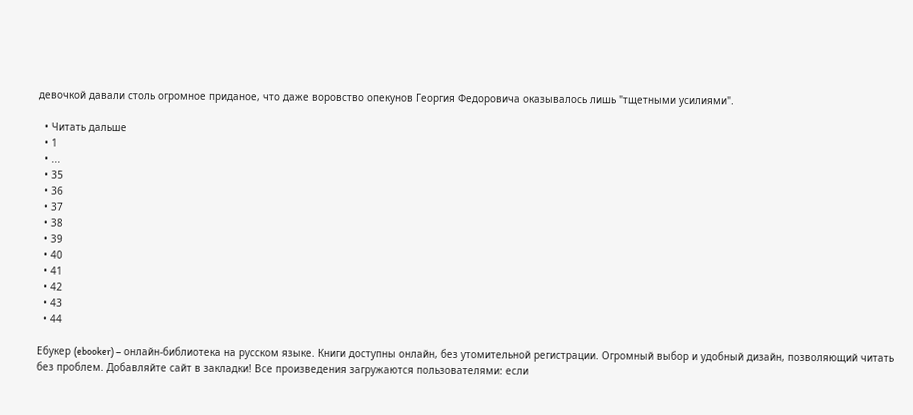девочкой давали столь огромное приданое, что даже воровство опекунов Георгия Федоровича оказывалось лишь "тщетными усилиями".

  • Читать дальше
  • 1
  • ...
  • 35
  • 36
  • 37
  • 38
  • 39
  • 40
  • 41
  • 42
  • 43
  • 44

Ебукер (ebooker) – онлайн-библиотека на русском языке. Книги доступны онлайн, без утомительной регистрации. Огромный выбор и удобный дизайн, позволяющий читать без проблем. Добавляйте сайт в закладки! Все произведения загружаются пользователями: если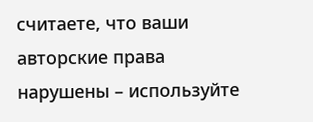считаете, что ваши авторские права нарушены – используйте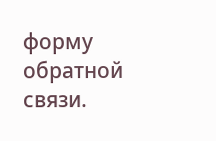форму обратной связи.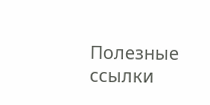Полезные ссылки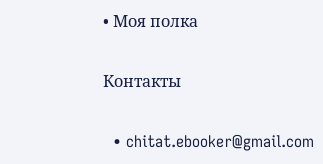• Моя полка

Контакты

  • chitat.ebooker@gmail.com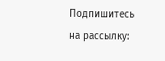Подпишитесь на рассылку: